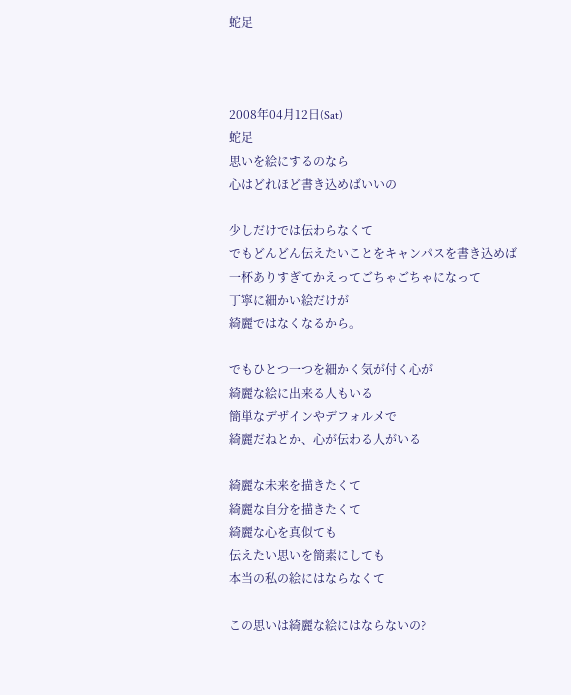蛇足



2008年04月12日(Sat)
蛇足
思いを絵にするのなら
心はどれほど書き込めばいいの

少しだけでは伝わらなくて
でもどんどん伝えたいことをキャンパスを書き込めば
一杯ありすぎてかえってごちゃごちゃになって
丁寧に細かい絵だけが
綺麗ではなくなるから。

でもひとつ一つを細かく気が付く心が
綺麗な絵に出来る人もいる
簡単なデザインやデフォルメで
綺麗だねとか、心が伝わる人がいる

綺麗な未来を描きたくて
綺麗な自分を描きたくて
綺麗な心を真似ても
伝えたい思いを簡素にしても
本当の私の絵にはならなくて

この思いは綺麗な絵にはならないの?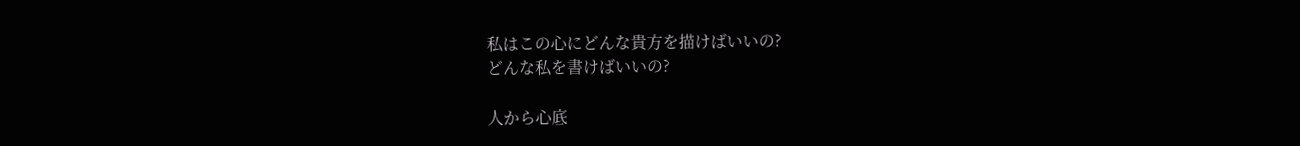私はこの心にどんな貴方を描けばいいの?
どんな私を書けばいいの?

人から心底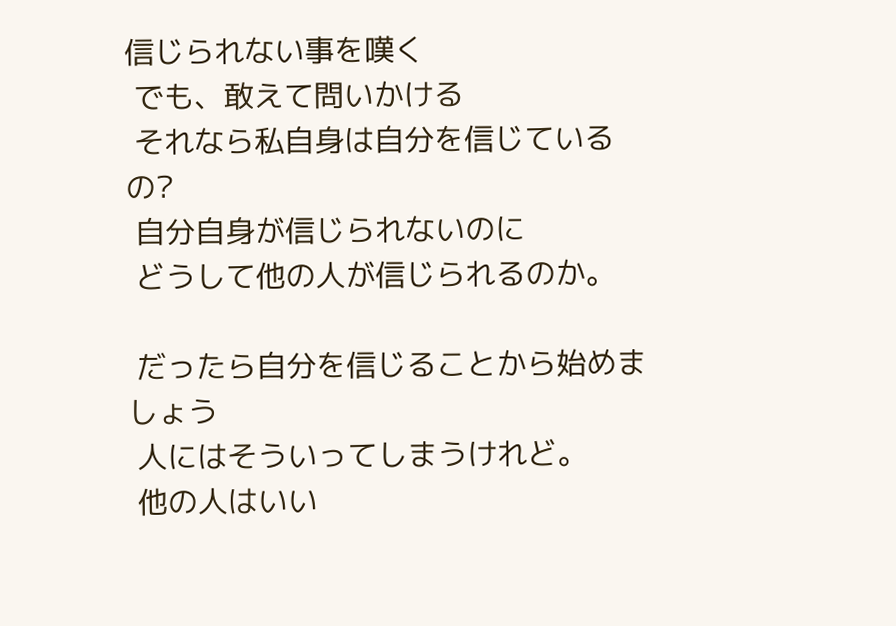信じられない事を嘆く
 でも、敢えて問いかける
 それなら私自身は自分を信じているの?
 自分自身が信じられないのに
 どうして他の人が信じられるのか。

 だったら自分を信じることから始めましょう
 人にはそういってしまうけれど。
 他の人はいい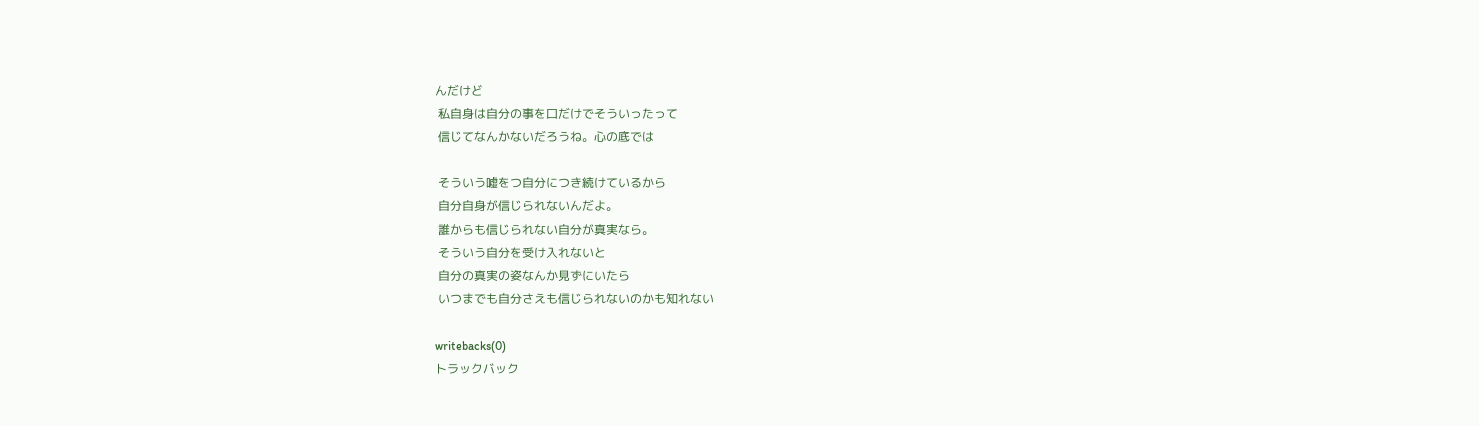んだけど
 私自身は自分の事を口だけでそういったって
 信じてなんかないだろうね。心の底では

 そういう嘘をつ自分につき続けているから
 自分自身が信じられないんだよ。
 誰からも信じられない自分が真実なら。
 そういう自分を受け入れないと
 自分の真実の姿なんか見ずにいたら
 いつまでも自分さえも信じられないのかも知れない

writebacks(0)
トラックバック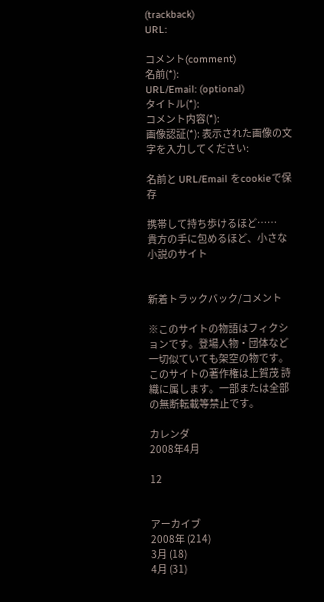(trackback)
URL:

コメント(comment)
名前(*):
URL/Email: (optional)
タイトル(*):
コメント内容(*):
画像認証(*): 表示された画像の文字を入力してください:

名前と URL/Email をcookieで保存

携帯して持ち歩けるほど……
貴方の手に包めるほど、小さな小説のサイト


新着トラックバック/コメント

※このサイトの物語はフィクションです。登場人物・団体など一切似ていても架空の物です。このサイトの著作権は上賀茂 詩織に属します。一部または全部の無断転載等禁止です。

カレンダ
2008年4月

12


アーカイブ
2008年 (214)
3月 (18)
4月 (31)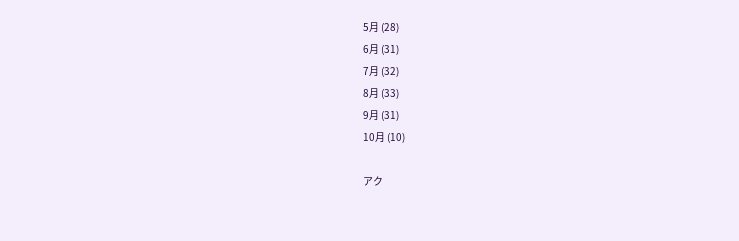5月 (28)
6月 (31)
7月 (32)
8月 (33)
9月 (31)
10月 (10)

アク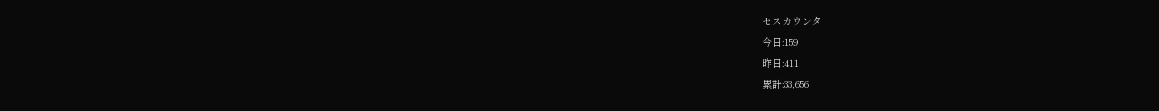セスカウンタ
今日:159
昨日:411
累計:33,656